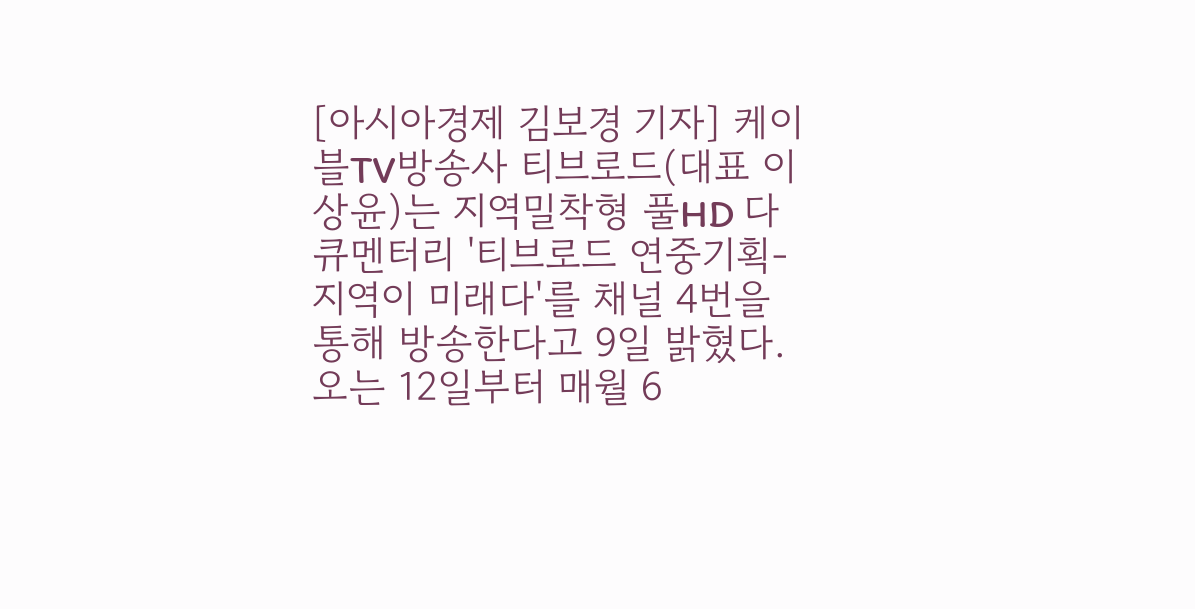[아시아경제 김보경 기자] 케이블TV방송사 티브로드(대표 이상윤)는 지역밀착형 풀HD 다큐멘터리 '티브로드 연중기획-지역이 미래다'를 채널 4번을 통해 방송한다고 9일 밝혔다.
오는 12일부터 매월 6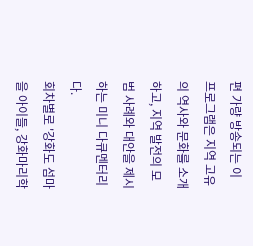편 가량 방송되는 이 프로그램은 지역 고유의 역사와 문화를 소개하고, 지역 발전의 모범 사례와 대안을 제시하는 미니 다큐멘터리다.
회차별로 '강화도 섬마을 아이들, 강화마리학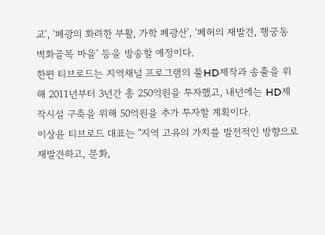교', '폐광의 화려한 부활, 가학 폐광산', '폐허의 재발견, 행궁동 벽화골목 마을' 등을 방송할 예정이다.
한편 티브로드는 지역채널 프로그램의 풀HD제작과 송출을 위해 2011년부터 3년간 총 250억원을 투자했고, 내년에는 HD제작시설 구축을 위해 50억원을 추가 투자할 계획이다.
이상윤 티브로드 대표는 "지역 고유의 가치를 발전적인 방향으로 재발견하고, 문화,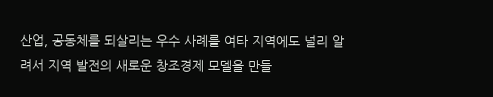산업, 공동체를 되살리는 우수 사례를 여타 지역에도 널리 알려서 지역 발전의 새로운 창조경제 모델을 만들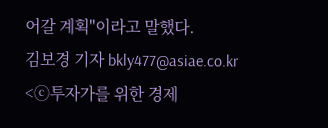어갈 계획"이라고 말했다.
김보경 기자 bkly477@asiae.co.kr
<ⓒ투자가를 위한 경제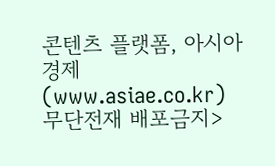콘텐츠 플랫폼, 아시아경제(www.asiae.co.kr) 무단전재 배포금지>